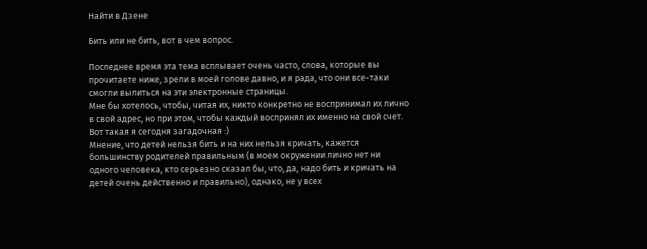Найти в Дзене

Бить или не бить, вот в чем вопрос.

Последнее время эта тема всплывает очень часто, слова, которые вы прочитаете ниже, зрели в моей голове давно, и я рада, что они все-таки смогли вылиться на эти электронные страницы.
Мне бы хотелось, чтобы, читая их, никто конкретно не воспринимал их лично в свой адрес, но при этом, чтобы каждый воспринял их именно на свой счет. Вот такая я сегодня загадочная :)
Мнение, что детей нельзя бить и на них нельзя кричать, кажется большинству родителей правильным (в моем окружении лично нет ни одного человека, кто серьезно сказал бы, что, да, надо бить и кричать на детей очень действенно и правильно), однако, не у всех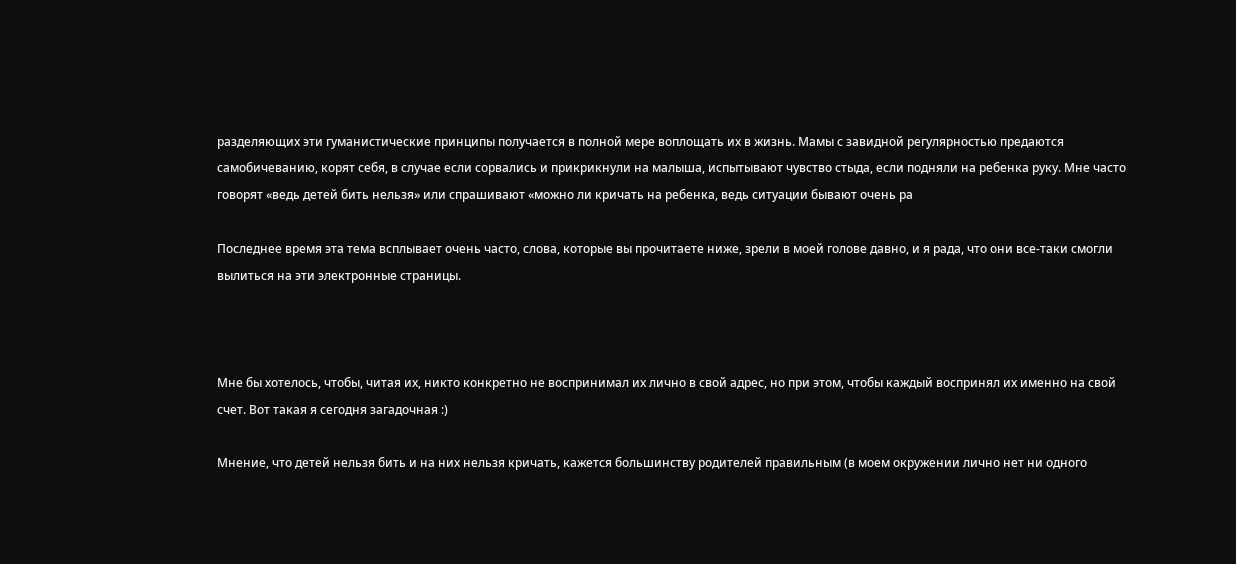разделяющих эти гуманистические принципы получается в полной мере воплощать их в жизнь. Мамы с завидной регулярностью предаются самобичеванию, корят себя, в случае если сорвались и прикрикнули на малыша, испытывают чувство стыда, если подняли на ребенка руку. Мне часто говорят «ведь детей бить нельзя» или спрашивают «можно ли кричать на ребенка, ведь ситуации бывают очень ра

Последнее время эта тема всплывает очень часто, слова, которые вы прочитаете ниже, зрели в моей голове давно, и я рада, что они все-таки смогли вылиться на эти электронные страницы.



Мне бы хотелось, чтобы, читая их, никто конкретно не воспринимал их лично в свой адрес, но при этом, чтобы каждый воспринял их именно на свой счет. Вот такая я сегодня загадочная :)

Мнение, что детей нельзя бить и на них нельзя кричать, кажется большинству родителей правильным (в моем окружении лично нет ни одного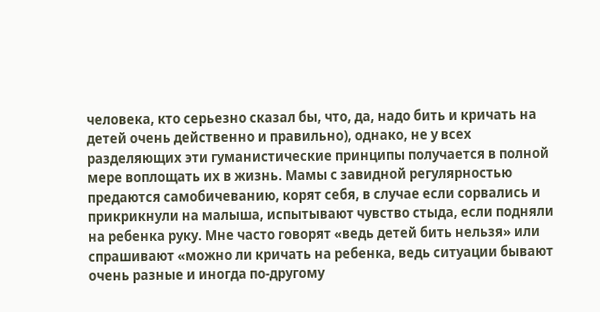человека, кто серьезно сказал бы, что, да, надо бить и кричать на детей очень действенно и правильно), однако, не у всех разделяющих эти гуманистические принципы получается в полной мере воплощать их в жизнь. Мамы с завидной регулярностью предаются самобичеванию, корят себя, в случае если сорвались и прикрикнули на малыша, испытывают чувство стыда, если подняли на ребенка руку. Мне часто говорят «ведь детей бить нельзя» или спрашивают «можно ли кричать на ребенка, ведь ситуации бывают очень разные и иногда по-другому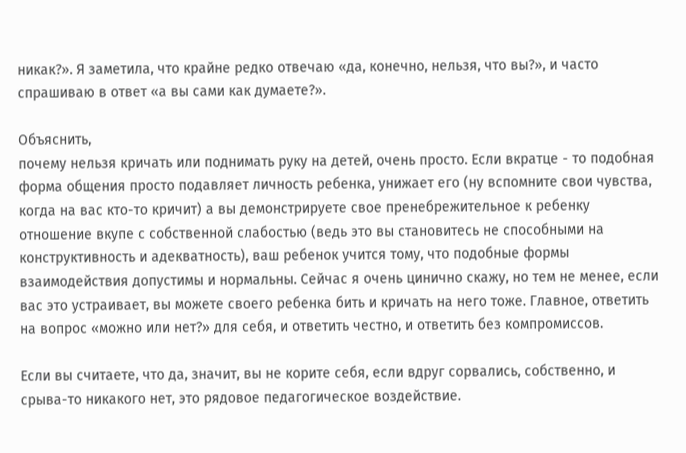никак?». Я заметила, что крайне редко отвечаю «да, конечно, нельзя, что вы?», и часто спрашиваю в ответ «а вы сами как думаете?».

Объяснить,
почему нельзя кричать или поднимать руку на детей, очень просто. Если вкратце - то подобная форма общения просто подавляет личность ребенка, унижает его (ну вспомните свои чувства, когда на вас кто-то кричит) а вы демонстрируете свое пренебрежительное к ребенку отношение вкупе с собственной слабостью (ведь это вы становитесь не способными на конструктивность и адекватность), ваш ребенок учится тому, что подобные формы взаимодействия допустимы и нормальны. Сейчас я очень цинично скажу, но тем не менее, если вас это устраивает, вы можете своего ребенка бить и кричать на него тоже. Главное, ответить на вопрос «можно или нет?» для себя, и ответить честно, и ответить без компромиссов.

Если вы считаете, что да, значит, вы не корите себя, если вдруг сорвались, собственно, и срыва-то никакого нет, это рядовое педагогическое воздействие.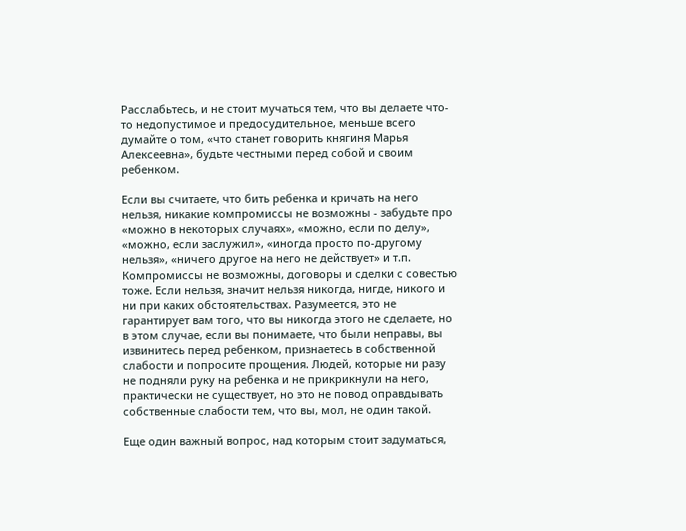Расслабьтесь, и не стоит мучаться тем, что вы делаете что-то недопустимое и предосудительное, меньше всего думайте о том, «что станет говорить княгиня Марья Алексеевна», будьте честными перед собой и своим ребенком.

Если вы считаете, что бить ребенка и кричать на него нельзя, никакие компромиссы не возможны - забудьте про «можно в некоторых случаях», «можно, если по делу», «можно, если заслужил», «иногда просто по-другому нельзя», «ничего другое на него не действует» и т.п. Компромиссы не возможны, договоры и сделки с совестью тоже. Если нельзя, значит нельзя никогда, нигде, никого и ни при каких обстоятельствах. Разумеется, это не гарантирует вам того, что вы никогда этого не сделаете, но в этом случае, если вы понимаете, что были неправы, вы извинитесь перед ребенком, признаетесь в собственной слабости и попросите прощения. Людей, которые ни разу не подняли руку на ребенка и не прикрикнули на него, практически не существует, но это не повод оправдывать собственные слабости тем, что вы, мол, не один такой.

Еще один важный вопрос, над которым стоит задуматься,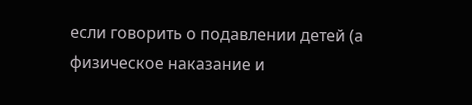если говорить о подавлении детей (а физическое наказание и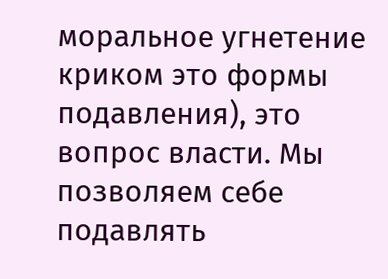моральное угнетение криком это формы подавления), это вопрос власти. Мы позволяем себе подавлять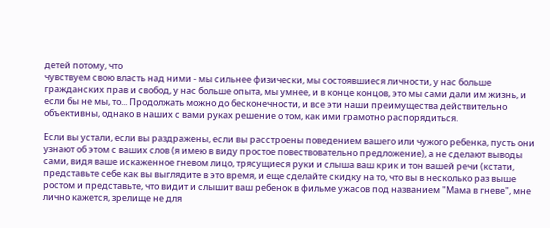детей потому, что
чувствуем свою власть над ними - мы сильнее физически, мы состоявшиеся личности, у нас больше гражданских прав и свобод, у нас больше опыта, мы умнее, и в конце концов, это мы сами дали им жизнь, и если бы не мы, то... Продолжать можно до бесконечности, и все эти наши преимущества действительно объективны, однако в наших с вами руках решение о том, как ими грамотно распорядиться.

Если вы устали, если вы раздражены, если вы расстроены поведением вашего или чужого ребенка, пусть они узнают об этом с ваших слов (я имею в виду простое повествовательно предложение), а не сделают выводы сами, видя ваше искаженное гневом лицо, трясущиеся руки и слыша ваш крик и тон вашей речи (кстати, представьте себе как вы выглядите в это время, и еще сделайте скидку на то, что вы в несколько раз выше ростом и представьте, что видит и слышит ваш ребенок в фильме ужасов под названием "Мама в гневе", мне лично кажется, зрелище не для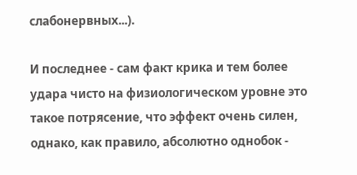слабонервных...).

И последнее - сам факт крика и тем более удара чисто на физиологическом уровне это такое потрясение, что эффект очень силен, однако, как правило, абсолютно однобок -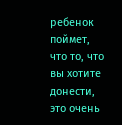ребенок поймет, что то, что вы хотите донести, это очень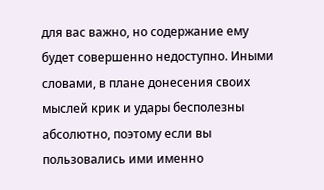для вас важно, но содержание ему будет совершенно недоступно. Иными словами, в плане донесения своих мыслей крик и удары бесполезны абсолютно, поэтому если вы пользовались ими именно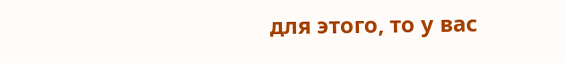для этого, то у вас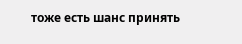тоже есть шанс принять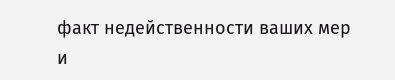факт недейственности ваших мер и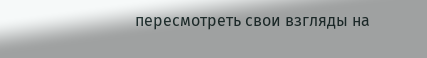пересмотреть свои взгляды на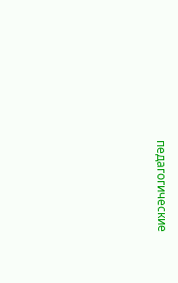педагогические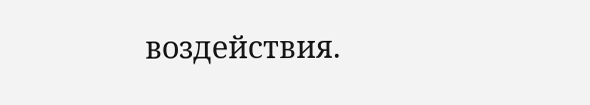воздействия.